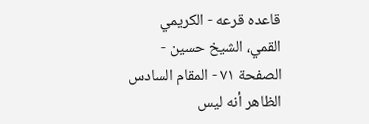قاعده قرعه - الكريمي القمي، الشيخ حسين - الصفحة ٧١ - المقام السادس الظاهر أنه ليس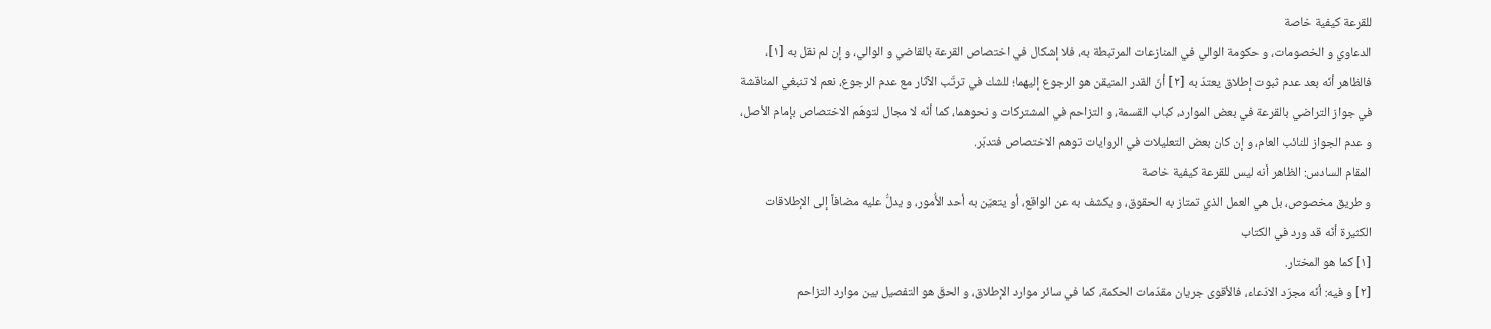للقرعة كيفية خاصة
الدعاوي و الخصومات، و حكومة الوالي في المنازعات المرتبطة به، فلا إشكال في اختصاص القرعة بالقاضي و الوالي، و إن لم نقل به [١]، فالظاهر أنّه بعد عدم ثبوت إطلاق يعتدّ به [٢] أنّ القدر المتيقن هو الرجوع إليهما؛ للشك في ترتّب الآثار مع عدم الرجوع، نعم لا تنبغي المناقشة في جواز التراضي بالقرعة في بعض الموارد، كباب القسمة، و التزاحم في المشتركات و نحوهما، كما أنّه لا مجال لتوهّم الاختصاص بإمام الأصل، و عدم الجواز للنائب العام، و إن كان بعض التعليلات في الروايات توهم الاختصاص فتدبّر.
المقام السادس: الظاهر أنه ليس للقرعة كيفية خاصة
و طريق مخصوص، بل هي العمل الذي تمتاز به الحقوق، و يكشف به عن الواقع، أو يتعيّن به أحد الأُمور، و يدلُّ عليه مضافاً إلى الإطلاقات الكثيرة أنّه قد ورد في الكتاب
[١] كما هو المختار.
[٢] و فيه: أنّه مجرّد الادّعاء، فالأقوى جريان مقدّمات الحكمة، كما في سائر موارد الإطلاق، و الحقّ هو التفصيل بين موارد التزاحم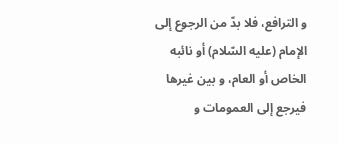و الترافع، فلا بدّ من الرجوع إلى الإمام (عليه السّلام) أو نائبه الخاص أو العام، و بين غيرها فيرجع إلى العمومات و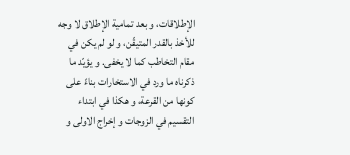الإطلاقات، و بعد تمامية الإطلاق لا وجه للأخذ بالقدر المتيقّن، و لو لم يكن في مقام التخاطب كما لا يخفى. و يؤيّد ما ذكرناه ما ورد في الاستخارات بناءً على كونها من القرعة، و هكذا في ابتداء التقسيم في الزوجات و إخراج الاولى و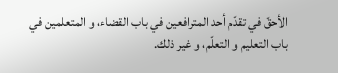الأحقّ في تقدّم أحد المترافعين في باب القضاء، و المتعلمين في باب التعليم و التعلّم، و غير ذلك.